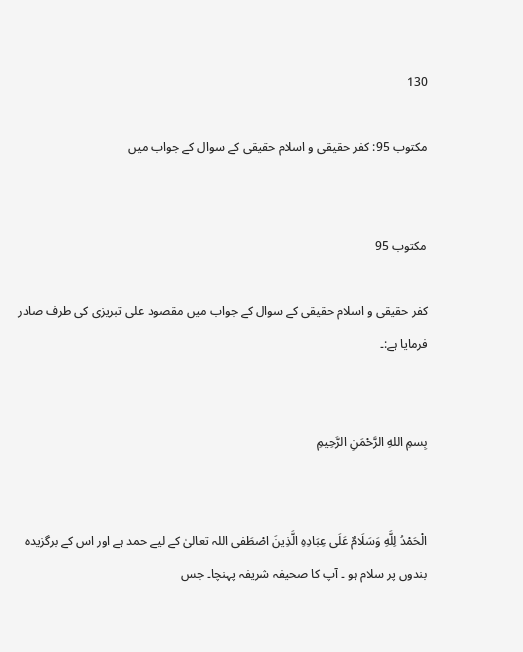130

مکتوب 95: کفر حقیقی و اسلام حقیقی کے سوال کے جواب میں


مکتوب 95

کفر حقیقی و اسلام حقیقی کے سوال کے جواب میں مقصود علی تبریزی کی طرف صادر فرمایا ہے:۔


بِسمِ اللهِ الرَّحْمَنِ الرَّحِيمِ


الْحَمْدُ لِلَّهِ وَسَلَامٌ عَلَى عِبَادِهِ الَّذِينَ اصْطَفى اللہ تعالیٰ کے لیے حمد ہے اور اس کے برگزیدہ بندوں پر سلام ہو ۔ آپ کا صحیفہ شریفہ پہنچا۔ جس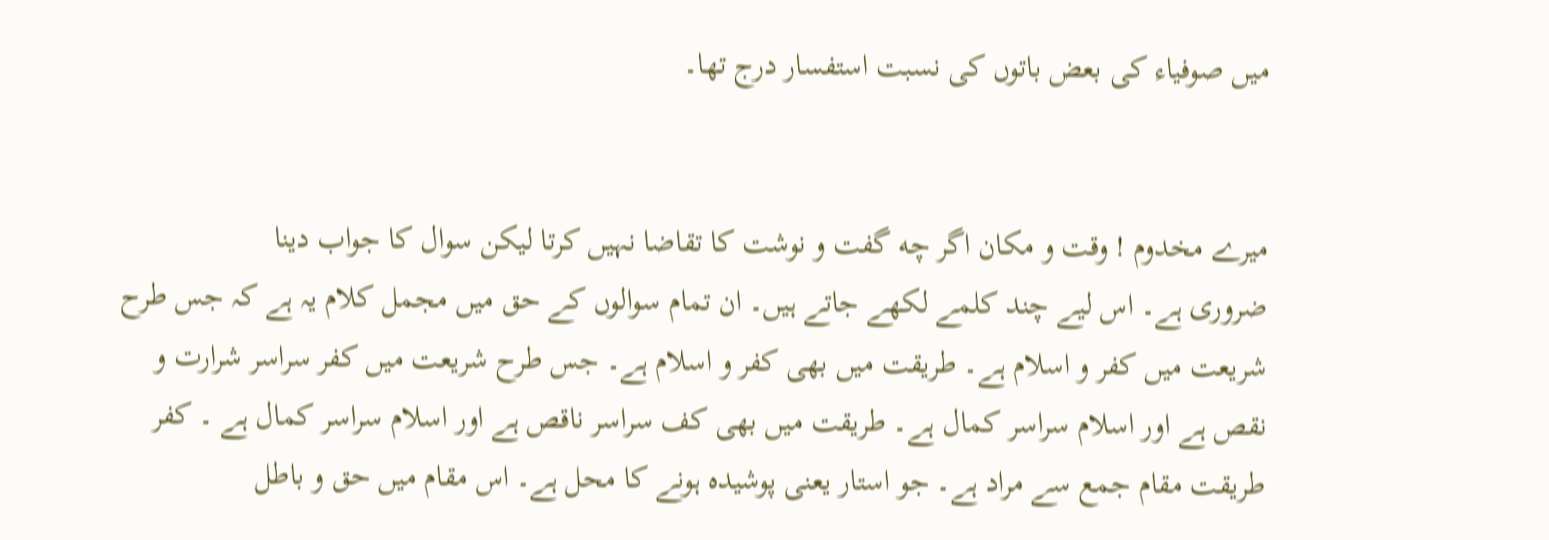میں صوفیاء کی بعض باتوں کی نسبت استفسار درج تھا۔


میرے مخدوم ! وقت و مکان اگر چه گفت و نوشت کا تقاضا نہیں کرتا لیکن سوال کا جواب دینا
ضروری ہے۔ اس لیے چند کلمے لکھے جاتے ہیں۔ ان تمام سوالوں کے حق میں مجمل کلام یہ ہے کہ جس طرح شریعت میں کفر و اسلام ہے۔ طریقت میں بھی کفر و اسلام ہے۔ جس طرح شریعت میں کفر سراسر شرارت و نقص ہے اور اسلام سراسر کمال ہے۔ طریقت میں بھی کف سراسر ناقص ہے اور اسلام سراسر کمال ہے ۔ کفر طریقت مقام جمع سے مراد ہے۔ جو استار یعنی پوشیدہ ہونے کا محل ہے۔ اس مقام میں حق و باطل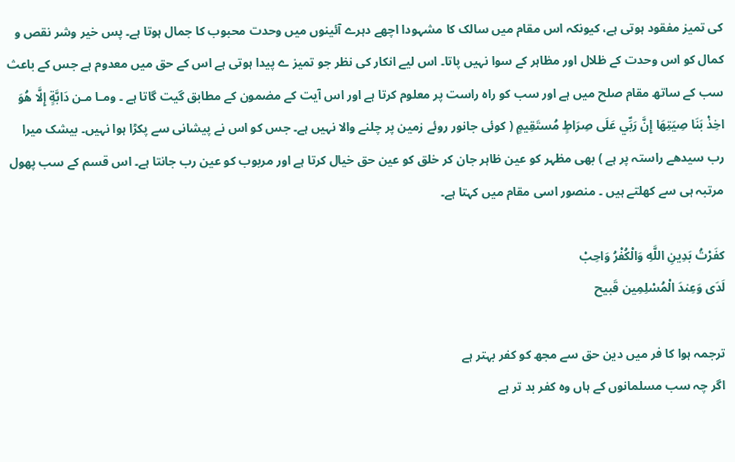کی تمیز مفقود ہوتی ہے، کیونکہ اس مقام میں سالک کا مشہودا اچھے دہرے آئینوں میں وحدت محبوب کا جمال ہوتا ہے۔ پس خیر وشر نقص و کمال کو اس وحدت کے ظلال اور مظاہر کے سوا نہیں پاتا۔ اس لیے انکار کی نظر جو تمیز ے پیدا ہوتی ہے اس کے حق میں معدوم ہے جس کے باعث سب کے ساتھ مقام صلح میں ہے اور سب کو راہ راست پر معلوم کرتا ہے اور اس آیت کے مضمون کے مطابق گیت گاتا ہے ۔ ومـا مـن دَابَّةٍ إِلَّا هُوَ اخِذْ بَنَا صِيَتِهَا إِنَّ رَبِّي عَلَى صِرَاطٍ مُستَقِيمٍ ( کوئی جانور روئے زمین پر چلنے والا نہیں ہے۔ جس کو اس نے پیشانی سے پکڑا ہوا نہیں۔ بیشک میرا رب سیدھے راستہ پر ہے ) بھی مظہر کو عین ظاہر جان کر خلق کو عین حق خیال کرتا ہے اور مربوب کو عین رب جانتا ہے۔ اس قسم کے سب پھول مرتبہ ہی سے کھلتے ہیں ۔ منصور اسی مقام میں کہتا ہے۔

كفَرْتُ بَدِينِ اللَّهِ وَالْكُفْرُ وَاحِبْ
لَدَى وَعِندَ الْمُسْلِمِين قَبيح

ترجمہ ہوا کا فر میں دین حق سے مجھ کو کفر بہتر ہے
اگر چہ سب مسلمانوں کے ہاں وہ کفر بد تر ہے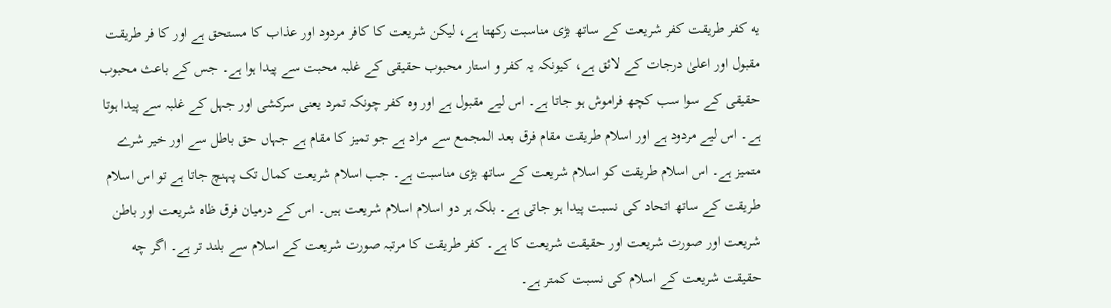یه کفر طریقت کفر شریعت کے ساتھ بڑی مناسبت رکھتا ہے، لیکن شریعت کا کافر مردود اور عذاب کا مستحق ہے اور کا فر طریقت مقبول اور اعلیٰ درجات کے لائق ہے، کیونکہ یہ کفر و استار محبوب حقیقی کے غلبہ محبت سے پیدا ہوا ہے۔ جس کے باعث محبوب حقیقی کے سوا سب کچھ فراموش ہو جاتا ہے۔ اس لیے مقبول ہے اور وہ کفر چونکہ تمرد یعنی سرکشی اور جہل کے غلبہ سے پیدا ہوتا ہے۔ اس لیے مردود ہے اور اسلام طریقت مقام فرق بعد المجمع سے مراد ہے جو تمیز کا مقام ہے جہاں حق باطل سے اور خیر شرے متمیز ہے۔ اس اسلام طریقت کو اسلام شریعت کے ساتھ بڑی مناسبت ہے۔ جب اسلام شریعت کمال تک پہنچ جاتا ہے تو اس اسلام طریقت کے ساتھ اتحاد کی نسبت پیدا ہو جاتی ہے۔ بلکہ ہر دو اسلام اسلام شریعت ہیں۔ اس کے درمیان فرق ظاہ شریعت اور باطن شریعت اور صورت شریعت اور حقیقت شریعت کا ہے۔ کفر طریقت کا مرتبہ صورت شریعت کے اسلام سے بلند تر ہے۔ اگر چه حقیقت شریعت کے اسلام کی نسبت کمتر ہے۔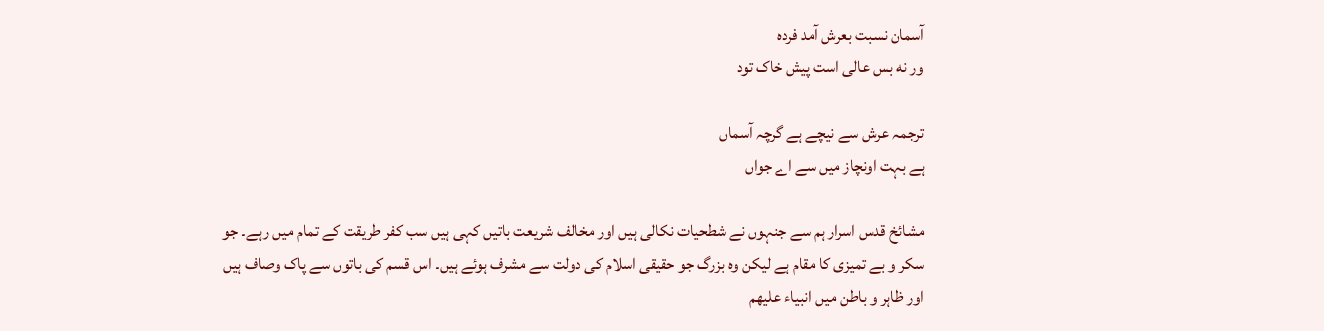آسمان نسبت بعرش آمد فرده
ور نه بس عالی است پیش خاک تود

ترجمہ عرش سے نیچے ہے گرچہ آسماں
ہے بہت اونچاز میں سے اے جواں

مشائخ قدس اسرار ہم سے جنہوں نے شطحیات نکالی ہیں اور مخالف شریعت باتیں کہی ہیں سب کفر طریقت کے تمام میں رہے۔ جو سکر و بے تمیزی کا مقام ہے لیکن وہ بزرگ جو حقیقی اسلام کی دولت سے مشرف ہوئے ہیں۔ اس قسم کی باتوں سے پاک وصاف ہیں اور ظاہر و باطن میں انبیاء عليهم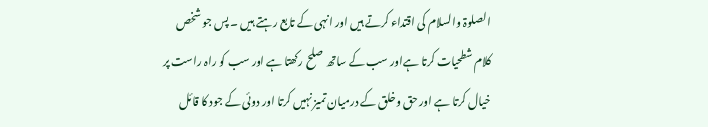الصلوۃ والسلام کی اقتداء کرتے ہیں اور انہی کے تابع رہتے ہیں ۔ پس جو شخص کلام شطحیات کرتا ہےاور سب کے ساتھ صلح رکھتا ہے اور سب کو راہ راست پر خیال کرتا ہے اور حق وخلق کے درمیان تمیز نہیں کرتا اور دوئی کے جود کا قائل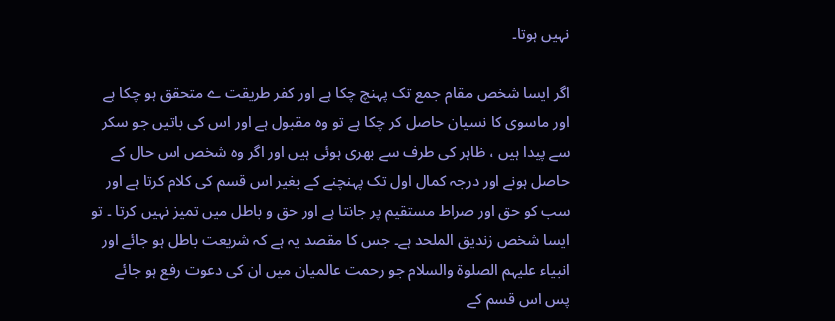نہیں ہوتا۔

اگر ایسا شخص مقام جمع تک پہنچ چکا ہے اور کفر طریقت ے متحقق ہو چکا ہے اور ماسوی کا نسیان حاصل کر چکا ہے تو وہ مقبول ہے اور اس کی باتیں جو سکر سے پیدا ہیں ، ظاہر کی طرف سے بھری ہوئی ہیں اور اگر وہ شخص اس حال کے حاصل ہونے اور درجہ کمال اول تک پہنچنے کے بغیر اس قسم کی کلام کرتا ہے اور سب کو حق اور صراط مستقیم پر جانتا ہے اور حق و باطل میں تمیز نہیں کرتا ۔ تو ایسا شخص زندیق الملحد ہے۔ جس کا مقصد یہ ہے کہ شریعت باطل ہو جائے اور انبیاء علیہم الصلوۃ والسلام جو رحمت عالمیان میں ان کی دعوت رفع ہو جائے پس اس قسم کے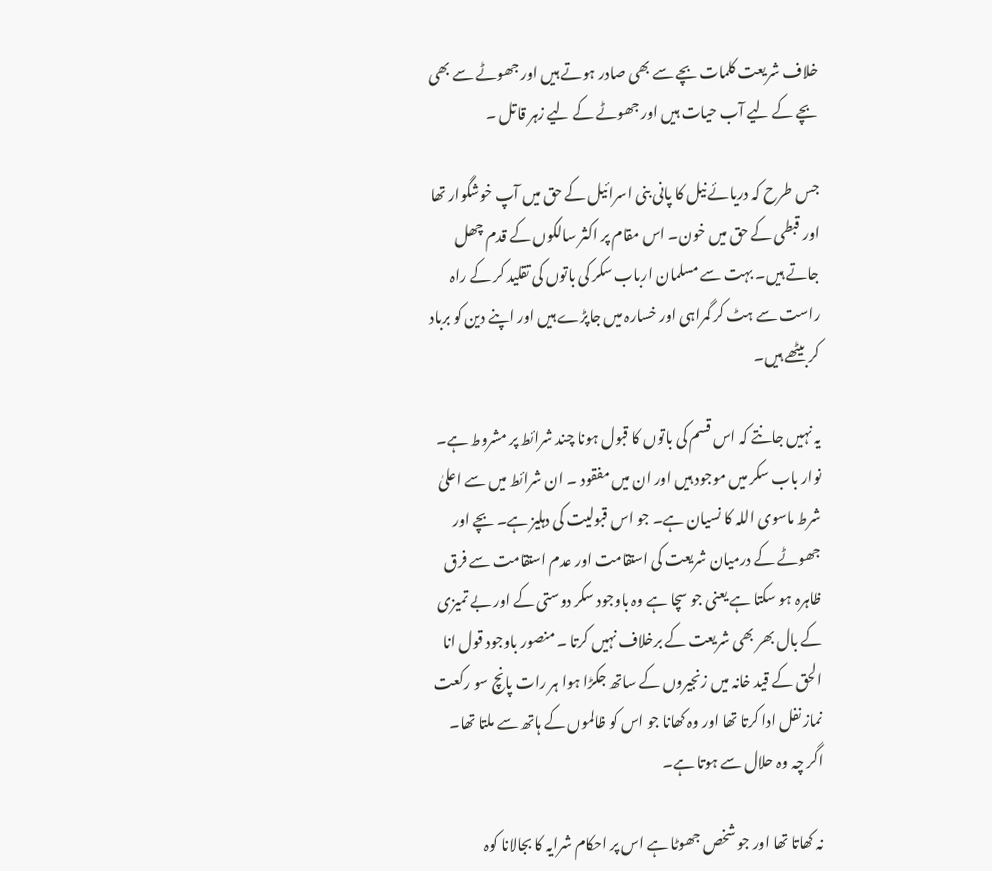خلاف شریعت کلمات بچے سے بھی صادر ہوتے ہیں اور جھوٹے سے بھی بچے کے لیے آب حیات ہیں اور جھوٹے کے لیے زہر قاتل ۔

جس طرح کہ دریائے نیل کا پانی بنی اسرائیل کے حق میں آپ خوشگوار تھا اور قبطی کے حق میں خون۔ اس مقام پر اکثر سالکوں کے قدم چھل جاتے ہیں۔ بہت سے مسلمان ارباب سکر کی باتوں کی تقلید کر کے راہ راست سے ہٹ کر گمراہی اور خسارہ میں جاپڑے ہیں اور اپنے دین کو برباد کر بیٹھے ہیں۔

یہ نہیں جانتے کہ اس قسم کی باتوں کا قبول ہونا چند شرائط پر مشروط ہے۔ نوار باب سکر میں موجود ہیں اور ان میں مفقود ۔ ان شرائط میں سے اعلیٰ شرط ماسوی اللہ کا نسیان ہے۔ جو اس قبولیت کی دہلیز ہے۔ بچے اور جھوٹے کے درمیان شریعت کی استقامت اور عدم استقامت سے فرق ظاہرہ ہو سکتا ہے یعنی جو سچا ہے وہ باوجود سکر دوستی کے اور بے تمیزی کے بال بھر بھی شریعت کے برخلاف نہیں کرتا ۔ منصور باوجود قول انا الحق کے قید خانہ میں زنجیروں کے ساتھ جکڑا ہوا ہر رات پانچ سو رکعت نماز نفل ادا کرتا تھا اور وہ کھانا جو اس کو ظالموں کے ہاتھ سے ملتا تھا۔ اگر چہ وہ حلال سے ہوتا ہے۔

نہ کھاتا تھا اور جو شخص جھوٹا ہے اس پر احکام شرایہ کا بجالانا کوہ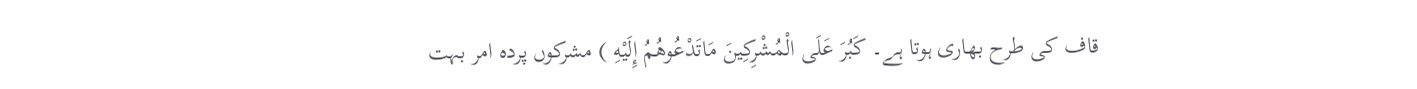قاف کی طرح بھاری ہوتا ہے۔ كَبُرَ عَلَى الْمُشْرِكِينَ مَاتَدْعُوهُمُ إِلَيْهِ ) مشرکوں پردہ امر بہت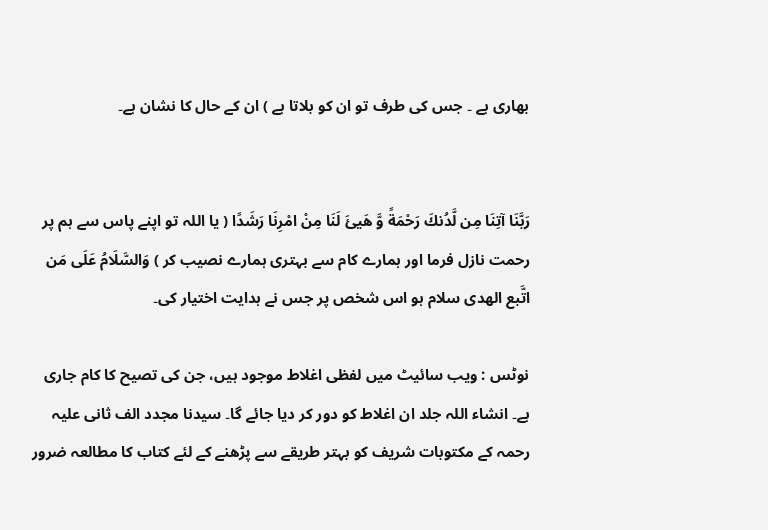بھاری ہے ۔ جس کی طرف تو ان کو بلاتا ہے ) ان کے حال کا نشان ہے۔


رَبَّنَا آتِنَا مِن لَّدُنكَ رَحْمَةً وَّ هَيئَ لَنَا مِنْ امْرِنَا رَشَدًا ( یا اللہ تو اپنے پاس سے ہم پر رحمت نازل فرما اور ہمارے کام سے بہتری ہمارے نصیب کر ) وَالسَّلَامُ عَلَى مَن اتَّبع الهدى سلام ہو اس شخص پر جس نے ہدایت اختیار کی۔

نوٹس : ویب سائیٹ میں لفظی اغلاط موجود ہیں، جن کی تصیح کا کام جاری ہے۔ انشاء اللہ جلد ان اغلاط کو دور کر دیا جائے گا۔ سیدنا مجدد الف ثانی علیہ رحمہ کے مکتوبات شریف کو بہتر طریقے سے پڑھنے کے لئے کتاب کا مطالعہ ضرور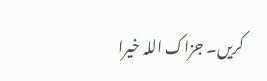کریں۔ جزاک اللہ خیرا